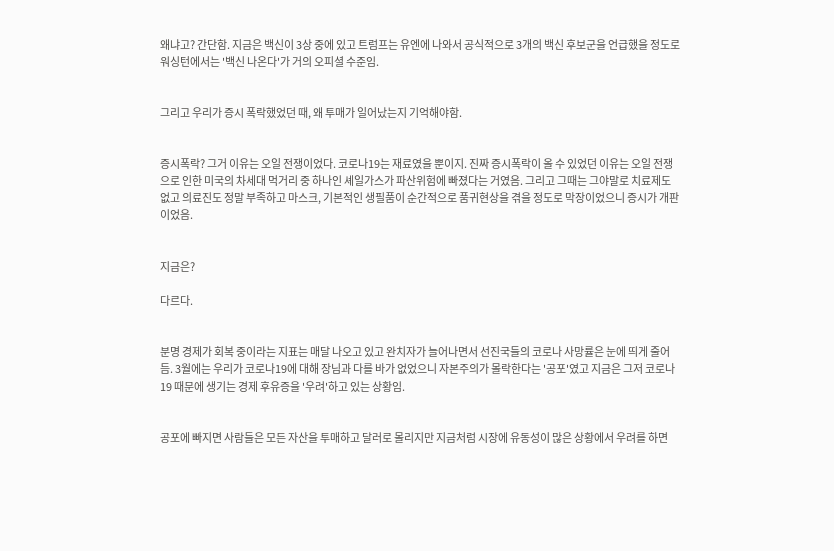왜냐고? 간단함. 지금은 백신이 3상 중에 있고 트럼프는 유엔에 나와서 공식적으로 3개의 백신 후보군을 언급했을 정도로 워싱턴에서는 '백신 나온다'가 거의 오피셜 수준임.


그리고 우리가 증시 폭락했었던 때, 왜 투매가 일어났는지 기억해야함.


증시폭락? 그거 이유는 오일 전쟁이었다. 코로나19는 재료였을 뿐이지. 진짜 증시폭락이 올 수 있었던 이유는 오일 전쟁으로 인한 미국의 차세대 먹거리 중 하나인 셰일가스가 파산위험에 빠졌다는 거였음. 그리고 그때는 그야말로 치료제도 없고 의료진도 정말 부족하고 마스크, 기본적인 생필품이 순간적으로 품귀현상을 겪을 정도로 막장이었으니 증시가 개판이었음.


지금은?

다르다.


분명 경제가 회복 중이라는 지표는 매달 나오고 있고 완치자가 늘어나면서 선진국들의 코로나 사망률은 눈에 띄게 줄어듬. 3월에는 우리가 코로나19에 대해 장님과 다를 바가 없었으니 자본주의가 몰락한다는 '공포'였고 지금은 그저 코로나19 때문에 생기는 경제 후유증을 '우려'하고 있는 상황임.


공포에 빠지면 사람들은 모든 자산을 투매하고 달러로 몰리지만 지금처럼 시장에 유동성이 많은 상황에서 우려를 하면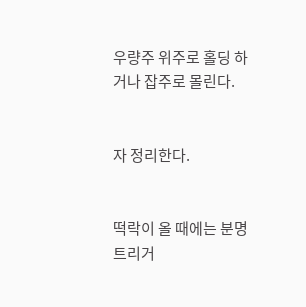우량주 위주로 홀딩 하거나 잡주로 몰린다.


자 정리한다.


떡락이 올 때에는 분명 트리거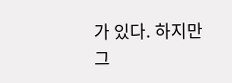가 있다. 하지만 그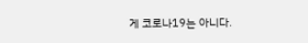게 코로나19는 아니다.